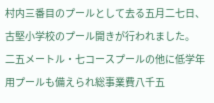村内三番目のプールとして去る五月二七日、古堅小学校のプール開きが行われました。
二五メートル・七コースプールの他に低学年用プールも備えられ総事業費八千五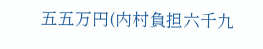五五万円(内村負担六千九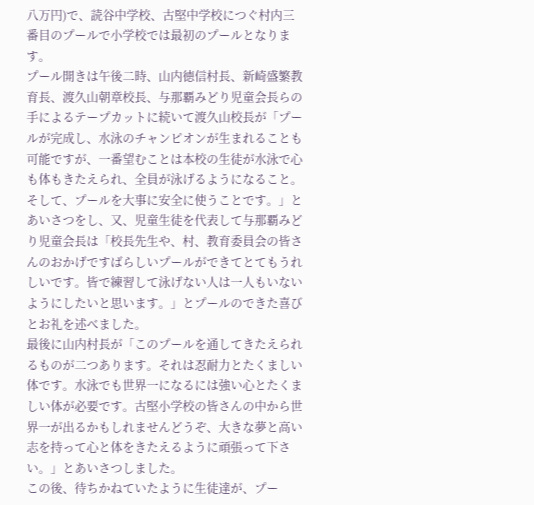八万円)で、読谷中学校、古堅中学校につぐ村内三番目のプールで小学校では最初のプールとなります。
プール開きは午後二時、山内徳信村長、新崎盛繁教育長、渡久山朝章校長、与那覇みどり児童会長らの手によるテープカットに続いて渡久山校長が「プールが完成し、水泳のチャンピオンが生まれることも可能ですが、一番望むことは本校の生徒が水泳で心も体もきたえられ、全員が泳げるようになること。そして、プールを大事に安全に使うことです。」とあいさつをし、又、児童生徒を代表して与那覇みどり児童会長は「校長先生や、村、教育委員会の皆さんのおかげですばらしいプールができてとてもうれしいです。皆で練習して泳げない人は一人もいないようにしたいと思います。」とプールのできた喜びとお礼を述べました。
最後に山内村長が「このプールを通してきたえられるものが二つあります。それは忍耐力とたくましい体です。水泳でも世界一になるには強い心とたくましい体が必要です。古堅小学校の皆さんの中から世界一が出るかもしれませんどうぞ、大きな夢と高い志を持って心と体をきたえるように頑張って下さい。」とあいさつしました。
この後、待ちかねていたように生徒達が、プー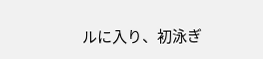ルに入り、初泳ぎ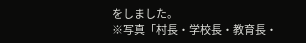をしました。
※写真「村長・学校長・教育長・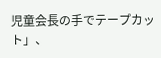児童会長の手でテープカット」、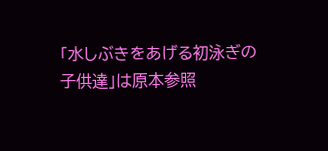「水しぶきをあげる初泳ぎの子供達」は原本参照